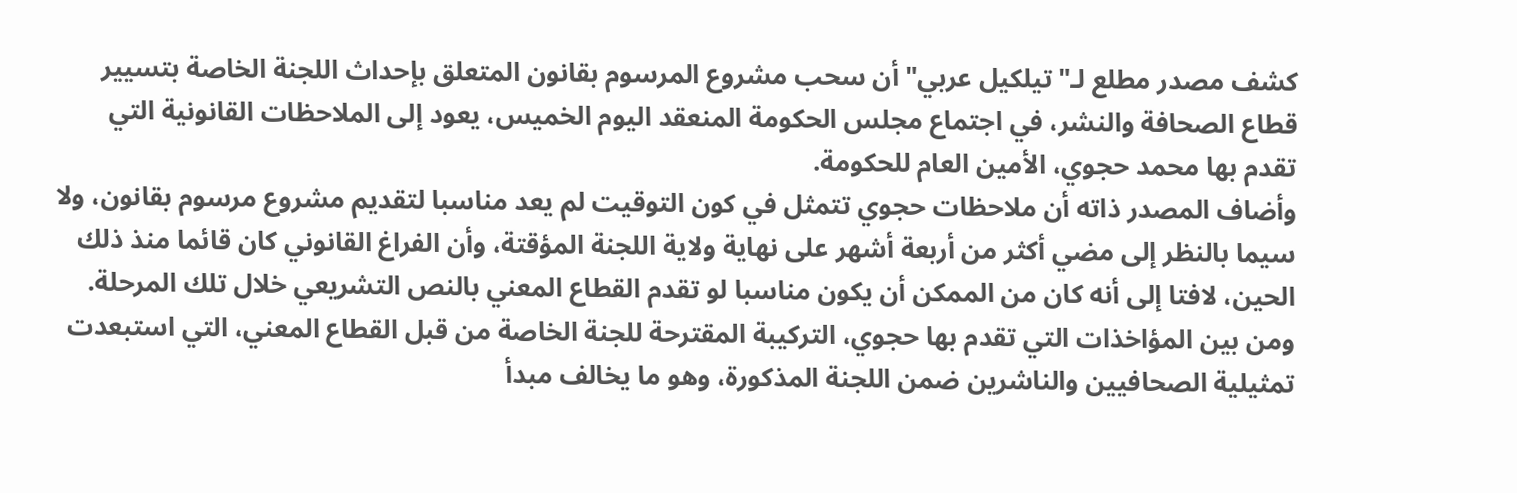كشف مصدر مطلع لـ"تيلكيل عربي" أن سحب مشروع المرسوم بقانون المتعلق بإحداث اللجنة الخاصة بتسيير قطاع الصحافة والنشر، في اجتماع مجلس الحكومة المنعقد اليوم الخميس، يعود إلى الملاحظات القانونية التي تقدم بها محمد حجوي، الأمين العام للحكومة.
وأضاف المصدر ذاته أن ملاحظات حجوي تتمثل في كون التوقيت لم يعد مناسبا لتقديم مشروع مرسوم بقانون، ولا سيما بالنظر إلى مضي أكثر من أربعة أشهر على نهاية ولاية اللجنة المؤقتة، وأن الفراغ القانوني كان قائما منذ ذلك الحين، لافتا إلى أنه كان من الممكن أن يكون مناسبا لو تقدم القطاع المعني بالنص التشريعي خلال تلك المرحلة.
ومن بين المؤاخذات التي تقدم بها حجوي، التركيبة المقترحة للجنة الخاصة من قبل القطاع المعني، التي استبعدت تمثيلية الصحافيين والناشرين ضمن اللجنة المذكورة، وهو ما يخالف مبدأ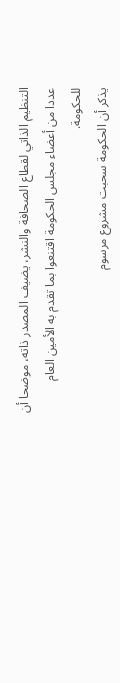التنظيم الذاتي لقطاع الصحافة والنشر، يضيف المصدر ذاته، موضحا أن عددا من أعضاء مجلس الحكومة اقتنعوا بما تقدم به الأمين العام للحكومة.
يذكر أن الحكومة سحبت مشروع مرسوم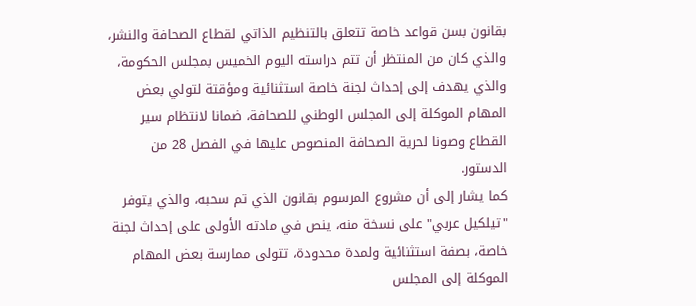بقانون بسن قواعد خاصة تتعلق بالتنظيم الذاتي لقطاع الصحافة والنشر، والذي كان من المنتظر أن تتم دراسته اليوم الخميس بمجلس الحكومة، والذي يهدف إلى إحداث لجنة خاصة استثنائية ومؤقتة لتولي بعض المهام الموكلة إلى المجلس الوطني للصحافة، ضمانا لانتظام سير القطاع وصونا لحرية الصحافة المنصوص عليها في الفصل 28 من الدستور.
كما يشار إلى أن مشروع المرسوم بقانون الذي تم سحبه، والذي يتوفر "تيلكيل عربي" على نسخة منه، ينص في مادته الأولى على إحداث لجنة خاصة، بصفة استثنائية ولمدة محدودة، تتولى ممارسة بعض المهام الموكلة إلى المجلس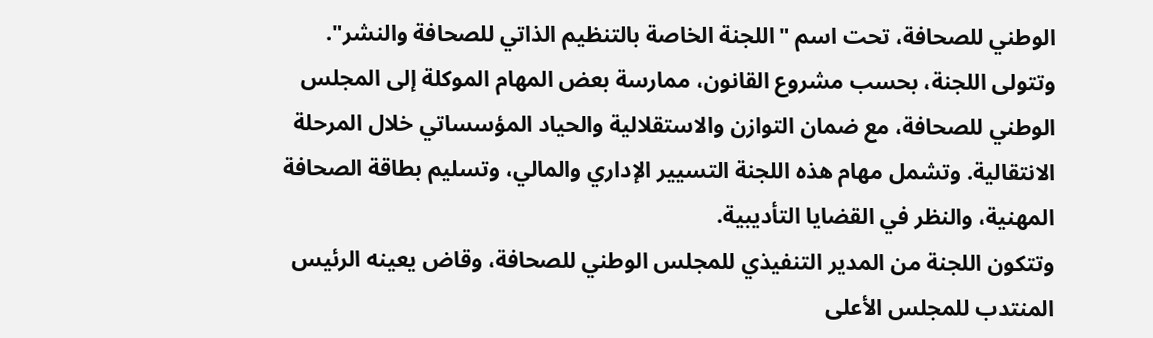الوطني للصحافة، تحت اسم "اللجنة الخاصة بالتنظيم الذاتي للصحافة والنشر".
وتتولى اللجنة، بحسب مشروع القانون، ممارسة بعض المهام الموكلة إلى المجلس الوطني للصحافة، مع ضمان التوازن والاستقلالية والحياد المؤسساتي خلال المرحلة الانتقالية. وتشمل مهام هذه اللجنة التسيير الإداري والمالي، وتسليم بطاقة الصحافة المهنية، والنظر في القضايا التأديبية.
وتتكون اللجنة من المدير التنفيذي للمجلس الوطني للصحافة، وقاض يعينه الرئيس المنتدب للمجلس الأعلى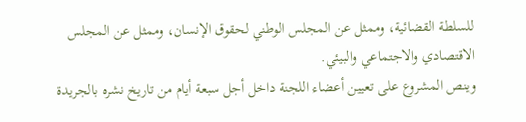للسلطة القضائية، وممثل عن المجلس الوطني لحقوق الإنسان، وممثل عن المجلس الاقتصادي والاجتماعي والبيئي.
وينص المشروع على تعيين أعضاء اللجنة داخل أجل سبعة أيام من تاريخ نشره بالجريدة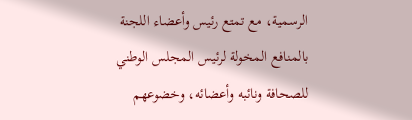الرسمية، مع تمتع رئيس وأعضاء اللجنة بالمنافع المخولة لرئيس المجلس الوطني للصحافة ونائبه وأعضائه، وخضوعهم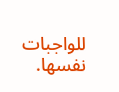للواجبات نفسها.